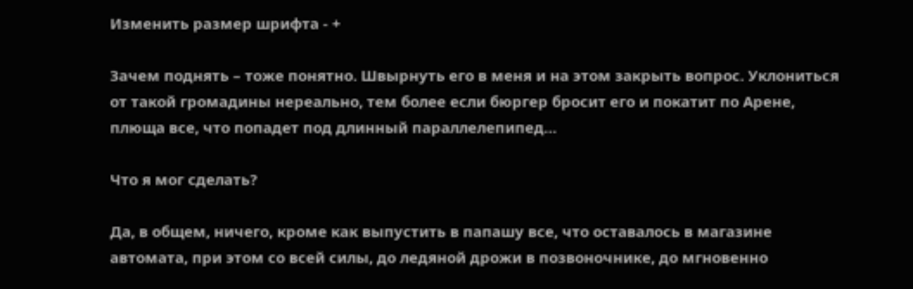Изменить размер шрифта - +

Зачем поднять – тоже понятно. Швырнуть его в меня и на этом закрыть вопрос. Уклониться от такой громадины нереально, тем более если бюргер бросит его и покатит по Арене, плюща все, что попадет под длинный параллелепипед…

Что я мог сделать?

Да, в общем, ничего, кроме как выпустить в папашу все, что оставалось в магазине автомата, при этом со всей силы, до ледяной дрожи в позвоночнике, до мгновенно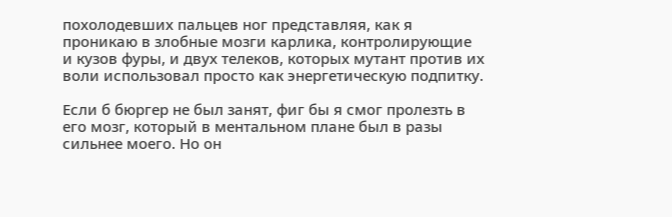похолодевших пальцев ног представляя, как я проникаю в злобные мозги карлика, контролирующие и кузов фуры, и двух телеков, которых мутант против их воли использовал просто как энергетическую подпитку.

Если б бюргер не был занят, фиг бы я смог пролезть в его мозг, который в ментальном плане был в разы сильнее моего. Но он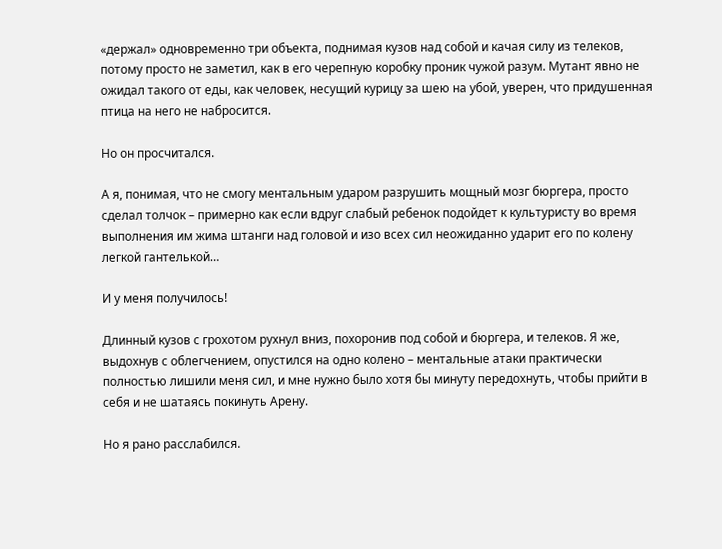«держал» одновременно три объекта, поднимая кузов над собой и качая силу из телеков, потому просто не заметил, как в его черепную коробку проник чужой разум. Мутант явно не ожидал такого от еды, как человек, несущий курицу за шею на убой, уверен, что придушенная птица на него не набросится.

Но он просчитался.

А я, понимая, что не смогу ментальным ударом разрушить мощный мозг бюргера, просто сделал толчок – примерно как если вдруг слабый ребенок подойдет к культуристу во время выполнения им жима штанги над головой и изо всех сил неожиданно ударит его по колену легкой гантелькой…

И у меня получилось!

Длинный кузов с грохотом рухнул вниз, похоронив под собой и бюргера, и телеков. Я же, выдохнув с облегчением, опустился на одно колено – ментальные атаки практически полностью лишили меня сил, и мне нужно было хотя бы минуту передохнуть, чтобы прийти в себя и не шатаясь покинуть Арену.

Но я рано расслабился.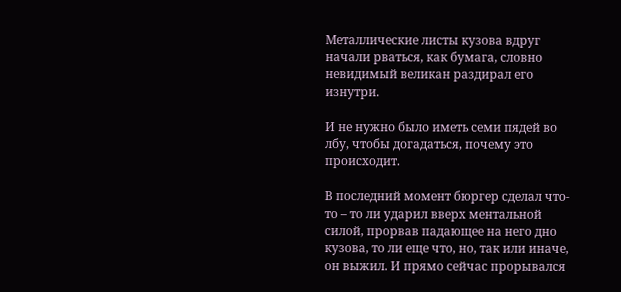Металлические листы кузова вдруг начали рваться, как бумага, словно невидимый великан раздирал его изнутри.

И не нужно было иметь семи пядей во лбу, чтобы догадаться, почему это происходит.

В последний момент бюргер сделал что-то – то ли ударил вверх ментальной силой, прорвав падающее на него дно кузова, то ли еще что, но, так или иначе, он выжил. И прямо сейчас прорывался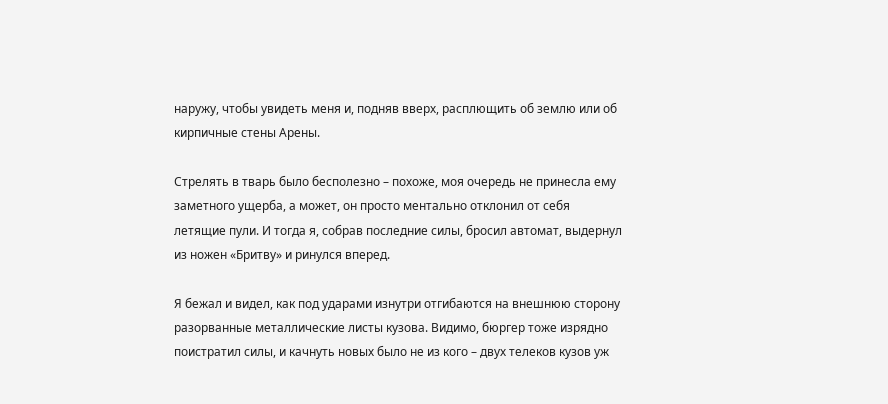наружу, чтобы увидеть меня и, подняв вверх, расплющить об землю или об кирпичные стены Арены.

Стрелять в тварь было бесполезно – похоже, моя очередь не принесла ему заметного ущерба, а может, он просто ментально отклонил от себя летящие пули. И тогда я, собрав последние силы, бросил автомат, выдернул из ножен «Бритву» и ринулся вперед.

Я бежал и видел, как под ударами изнутри отгибаются на внешнюю сторону разорванные металлические листы кузова. Видимо, бюргер тоже изрядно поистратил силы, и качнуть новых было не из кого – двух телеков кузов уж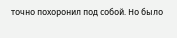точно похоронил под собой. Но было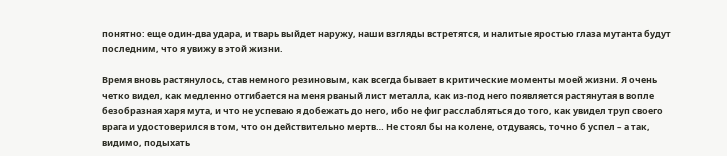понятно: еще один-два удара, и тварь выйдет наружу, наши взгляды встретятся, и налитые яростью глаза мутанта будут последним, что я увижу в этой жизни.

Время вновь растянулось, став немного резиновым, как всегда бывает в критические моменты моей жизни. Я очень четко видел, как медленно отгибается на меня рваный лист металла, как из-под него появляется растянутая в вопле безобразная харя мута, и что не успеваю я добежать до него, ибо не фиг расслабляться до того, как увидел труп своего врага и удостоверился в том, что он действительно мертв… Не стоял бы на колене, отдуваясь, точно б успел – а так, видимо, подыхать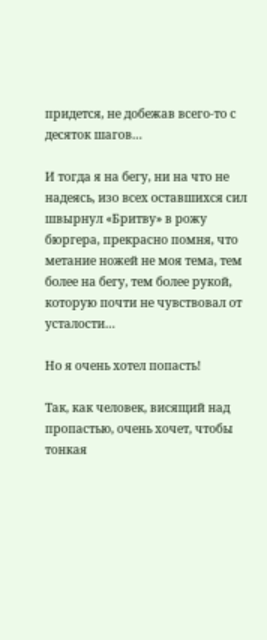придется, не добежав всего-то с десяток шагов…

И тогда я на бегу, ни на что не надеясь, изо всех оставшихся сил швырнул «Бритву» в рожу бюргера, прекрасно помня, что метание ножей не моя тема, тем более на бегу, тем более рукой, которую почти не чувствовал от усталости…

Но я очень хотел попасть!

Так, как человек, висящий над пропастью, очень хочет, чтобы тонкая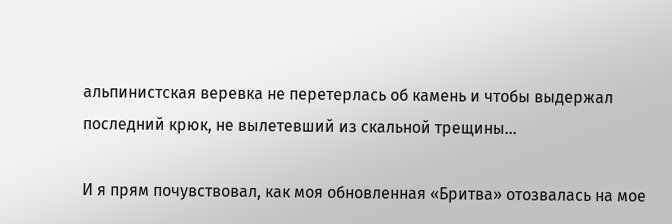альпинистская веревка не перетерлась об камень и чтобы выдержал последний крюк, не вылетевший из скальной трещины…

И я прям почувствовал, как моя обновленная «Бритва» отозвалась на мое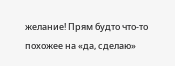желание! Прям будто что-то похожее на «да, сделаю»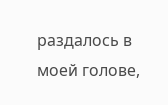раздалось в моей голове,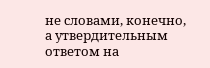не словами, конечно, а утвердительным ответом на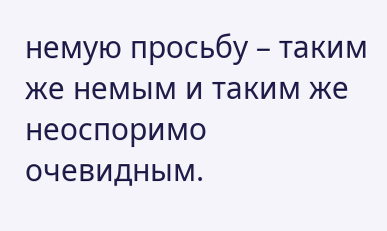немую просьбу – таким же немым и таким же неоспоримо очевидным.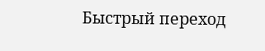Быстрый переход